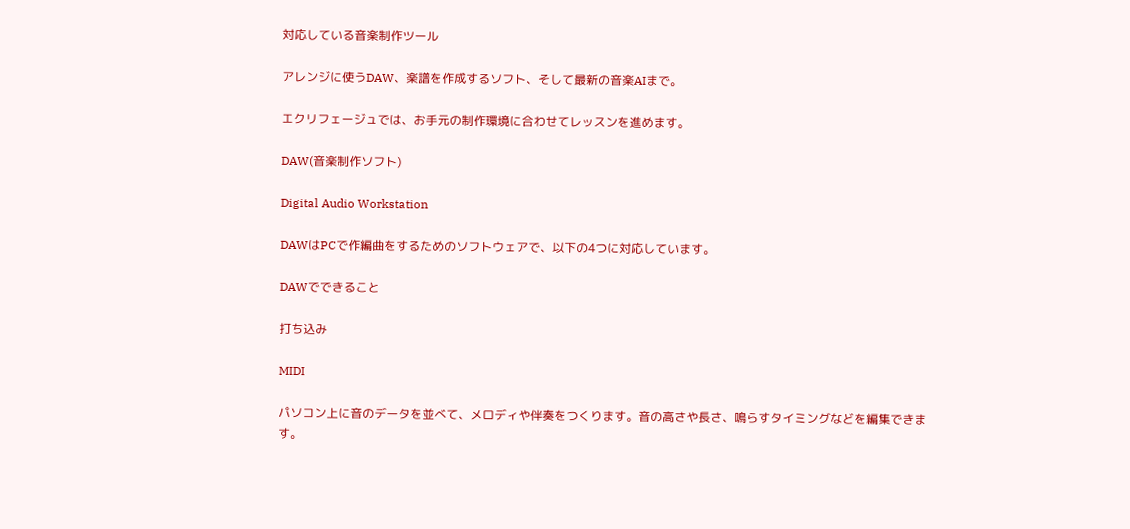対応している音楽制作ツール

アレンジに使うDAW、楽譜を作成するソフト、そして最新の音楽AIまで。

エクリフェージュでは、お手元の制作環境に合わせてレッスンを進めます。

DAW(音楽制作ソフト)

Digital Audio Workstation

DAWはPCで作編曲をするためのソフトウェアで、以下の4つに対応しています。

DAWでできること

打ち込み

MIDI

パソコン上に音のデータを並べて、メロディや伴奏をつくります。音の高さや長さ、鳴らすタイミングなどを編集できます。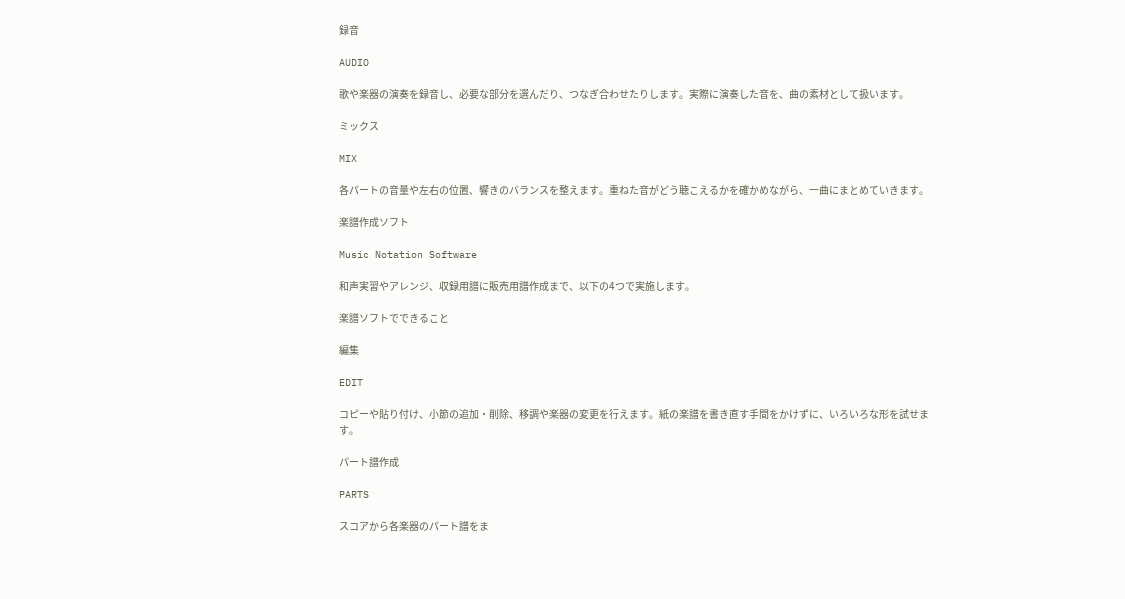録音

AUDIO

歌や楽器の演奏を録音し、必要な部分を選んだり、つなぎ合わせたりします。実際に演奏した音を、曲の素材として扱います。

ミックス

MIX

各パートの音量や左右の位置、響きのバランスを整えます。重ねた音がどう聴こえるかを確かめながら、一曲にまとめていきます。

楽譜作成ソフト

Music Notation Software

和声実習やアレンジ、収録用譜に販売用譜作成まで、以下の4つで実施します。

楽譜ソフトでできること

編集

EDIT

コピーや貼り付け、小節の追加・削除、移調や楽器の変更を行えます。紙の楽譜を書き直す手間をかけずに、いろいろな形を試せます。

パート譜作成

PARTS

スコアから各楽器のパート譜をま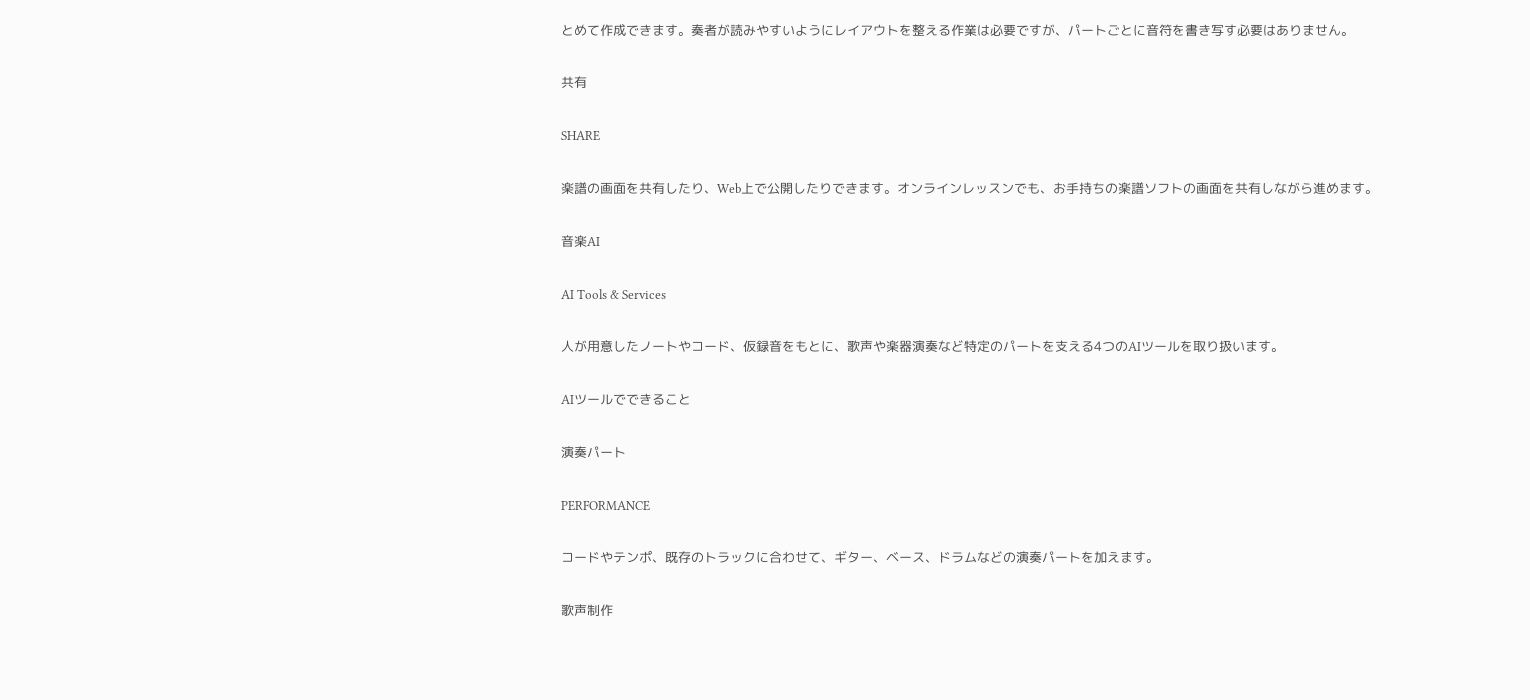とめて作成できます。奏者が読みやすいようにレイアウトを整える作業は必要ですが、パートごとに音符を書き写す必要はありません。

共有

SHARE

楽譜の画面を共有したり、Web上で公開したりできます。オンラインレッスンでも、お手持ちの楽譜ソフトの画面を共有しながら進めます。

音楽AI

AI Tools & Services

人が用意したノートやコード、仮録音をもとに、歌声や楽器演奏など特定のパートを支える4つのAIツールを取り扱います。

AIツールでできること

演奏パート

PERFORMANCE

コードやテンポ、既存のトラックに合わせて、ギター、ベース、ドラムなどの演奏パートを加えます。

歌声制作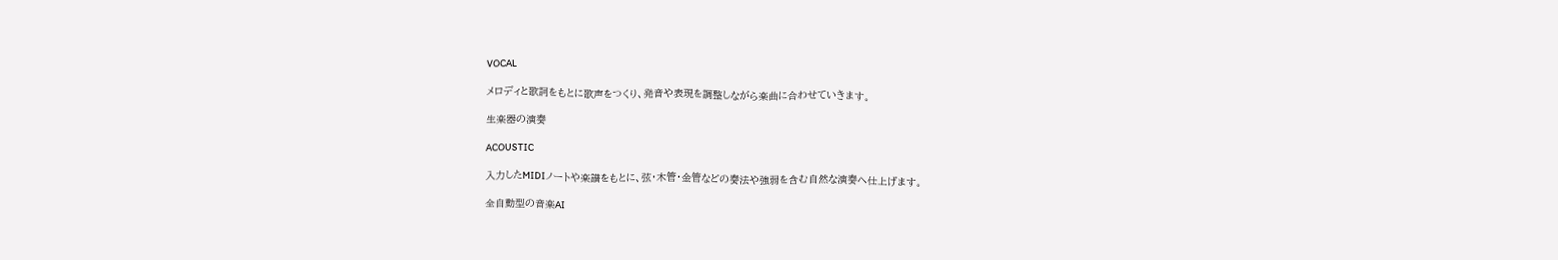VOCAL

メロディと歌詞をもとに歌声をつくり、発音や表現を調整しながら楽曲に合わせていきます。

生楽器の演奏

ACOUSTIC

入力したMIDIノートや楽譜をもとに、弦・木管・金管などの奏法や強弱を含む自然な演奏へ仕上げます。

全自動型の音楽AI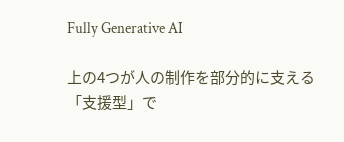Fully Generative AI

上の4つが人の制作を部分的に支える「支援型」で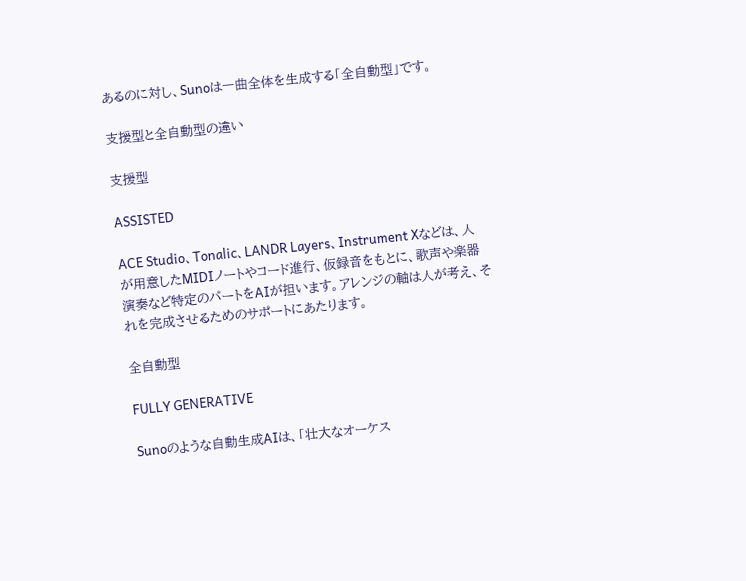あるのに対し、Sunoは一曲全体を生成する「全自動型」です。

支援型と全自動型の違い

支援型

ASSISTED

ACE Studio、Tonalic、LANDR Layers、Instrument Xなどは、人が用意したMIDIノートやコード進行、仮録音をもとに、歌声や楽器演奏など特定のパートをAIが担います。アレンジの軸は人が考え、それを完成させるためのサポートにあたります。

全自動型

FULLY GENERATIVE

Sunoのような自動生成AIは、「壮大なオーケス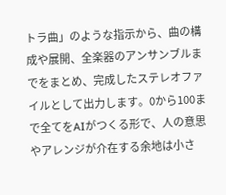トラ曲」のような指示から、曲の構成や展開、全楽器のアンサンブルまでをまとめ、完成したステレオファイルとして出力します。0から100まで全てをAIがつくる形で、人の意思やアレンジが介在する余地は小さ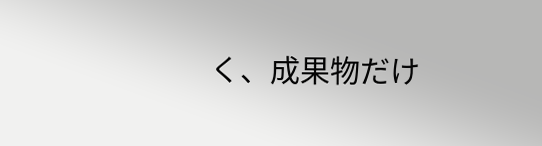く、成果物だけ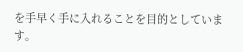を手早く手に入れることを目的としています。